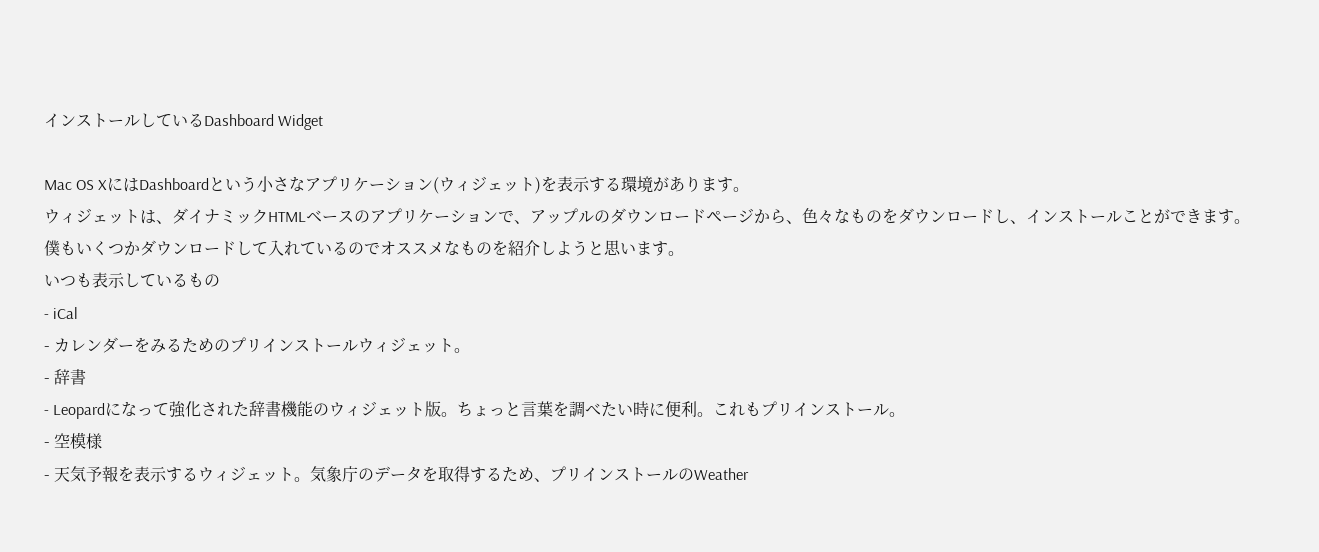インストールしているDashboard Widget

Mac OS XにはDashboardという小さなアプリケーション(ウィジェット)を表示する環境があります。
ウィジェットは、ダイナミックHTMLベースのアプリケーションで、アップルのダウンロードページから、色々なものをダウンロードし、インストールことができます。
僕もいくつかダウンロードして入れているのでオススメなものを紹介しようと思います。
いつも表示しているもの
- iCal
- カレンダーをみるためのプリインストールウィジェット。
- 辞書
- Leopardになって強化された辞書機能のウィジェット版。ちょっと言葉を調べたい時に便利。これもプリインストール。
- 空模様
- 天気予報を表示するウィジェット。気象庁のデータを取得するため、プリインストールのWeather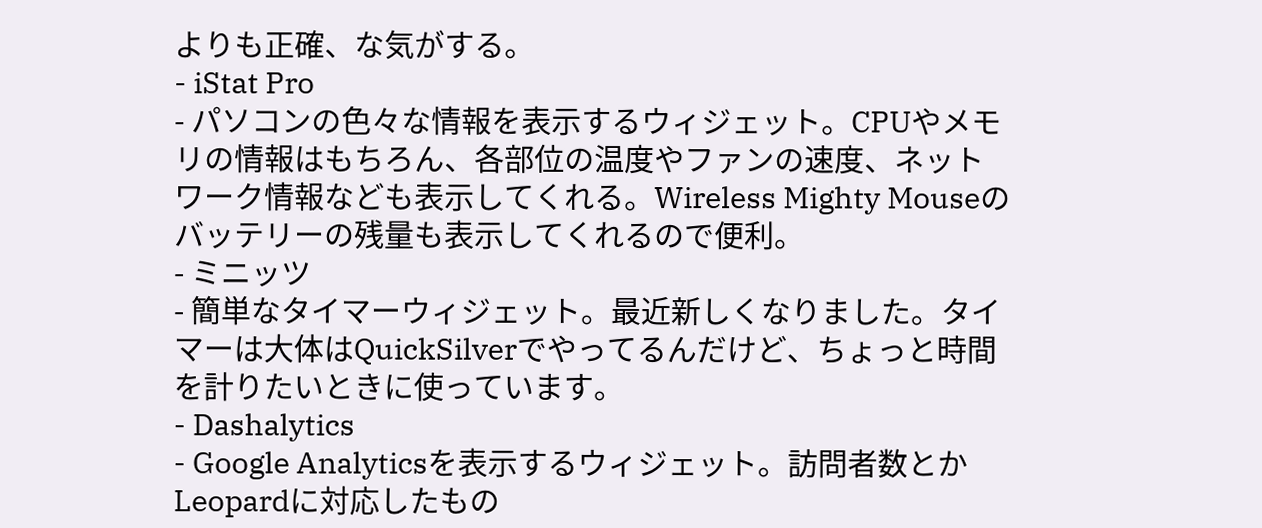よりも正確、な気がする。
- iStat Pro
- パソコンの色々な情報を表示するウィジェット。CPUやメモリの情報はもちろん、各部位の温度やファンの速度、ネットワーク情報なども表示してくれる。Wireless Mighty Mouseのバッテリーの残量も表示してくれるので便利。
- ミニッツ
- 簡単なタイマーウィジェット。最近新しくなりました。タイマーは大体はQuickSilverでやってるんだけど、ちょっと時間を計りたいときに使っています。
- Dashalytics
- Google Analyticsを表示するウィジェット。訪問者数とかLeopardに対応したもの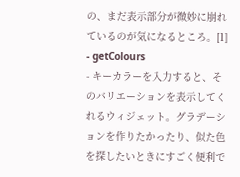の、まだ表示部分が微妙に崩れているのが気になるところ。[1]
- getColours
- キーカラーを入力すると、そのバリエーションを表示してくれるウィジェット。グラデーションを作りたかったり、似た色を探したいときにすごく便利で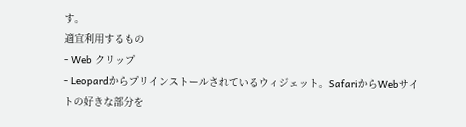す。
適宜利用するもの
- Web クリップ
- Leopardからプリインストールされているウィジェット。SafariからWebサイトの好きな部分を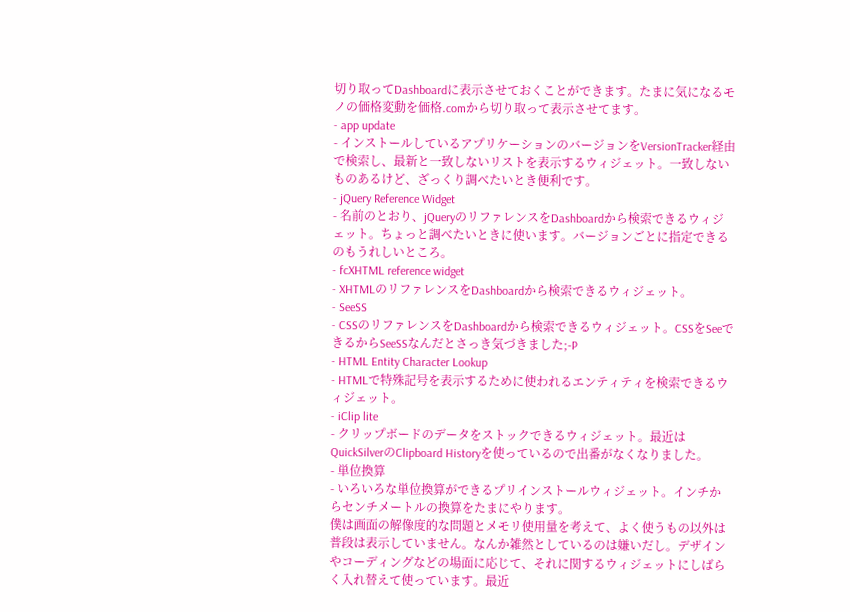切り取ってDashboardに表示させておくことができます。たまに気になるモノの価格変動を価格.comから切り取って表示させてます。
- app update
- インストールしているアプリケーションのバージョンをVersionTracker経由で検索し、最新と一致しないリストを表示するウィジェット。一致しないものあるけど、ざっくり調べたいとき便利です。
- jQuery Reference Widget
- 名前のとおり、jQueryのリファレンスをDashboardから検索できるウィジェット。ちょっと調べたいときに使います。バージョンごとに指定できるのもうれしいところ。
- fcXHTML reference widget
- XHTMLのリファレンスをDashboardから検索できるウィジェット。
- SeeSS
- CSSのリファレンスをDashboardから検索できるウィジェット。CSSをSeeできるからSeeSSなんだとさっき気づきました;-P
- HTML Entity Character Lookup
- HTMLで特殊記号を表示するために使われるエンティティを検索できるウィジェット。
- iClip lite
- クリップボードのデータをストックできるウィジェット。最近はQuickSilverのClipboard Historyを使っているので出番がなくなりました。
- 単位換算
- いろいろな単位換算ができるプリインストールウィジェット。インチからセンチメートルの換算をたまにやります。
僕は画面の解像度的な問題とメモリ使用量を考えて、よく使うもの以外は普段は表示していません。なんか雑然としているのは嫌いだし。デザインやコーディングなどの場面に応じて、それに関するウィジェットにしばらく入れ替えて使っています。最近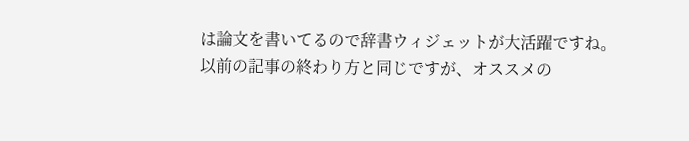は論文を書いてるので辞書ウィジェットが大活躍ですね。
以前の記事の終わり方と同じですが、オススメの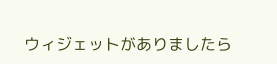ウィジェットがありましたら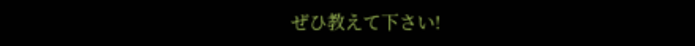ぜひ教えて下さい!